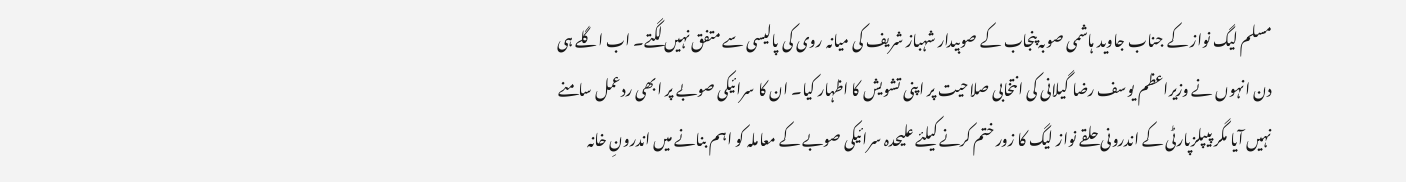مسلم لیگ نواز کے جناب جاوید ہاشمی صوبہ پنجاب کے صوبیدار شہباز شریف کی میانہ روی کی پالیسی سے متفق نہیں لگتے۔ اب اگلے ہی دن انہوں نے وزیراعظم یوسف رضا گیلانی کی انتخابی صلاحیت پر اپنی تشویش کا اظہار کیا۔ ان کا سرائیکی صوبے پر ابھی ردعمل سامنے نہیں آیا مگر پیپلزپارٹی کے اندرونی حلقے نواز لیگ کا زور ختم کرنے کیلئے علیحدہ سرائیکی صوبے کے معاملہ کو اہم بنانے میں اندرونِ خانہ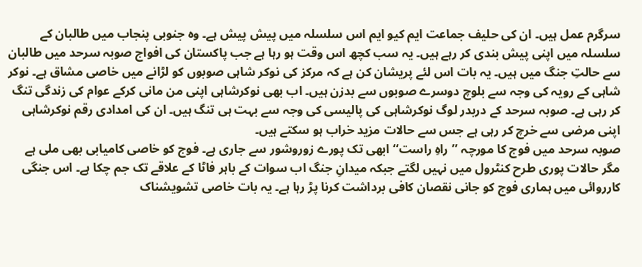سرگرم عمل ہیں۔ ان کی حلیف جماعت ایم کیو ایم اس سلسلہ میں پیش پیش ہے۔ وہ جنوبی پنجاب میں طالبان کے سلسلہ میں اپنی پیش بندی کر رہے ہیں۔ یہ سب کچھ اس وقت ہو رہا ہے جب پاکستان کی افواج صوبہ سرحد میں طالبان سے حالتِ جنگ میں ہیں۔ یہ بات اس لئے پریشان کن ہے کہ مرکز کی نوکر شاہی صوبوں کو لڑانے میں خاصی مشاق ہے۔ نوکر شاہی کے رویہ کی وجہ سے بلوچ دوسرے صوبوں سے بدزن ہیں۔ اب بھی نوکرشاہی اپنی من مانی کرکے عوام کی زندگی تنگ کر رہی ہے۔ صوبہ سرحد کے دربدر لوگ نوکرشاہی کی پالیسی کی وجہ سے بہت ہی تنگ ہیں۔ ان کی امدادی رقم نوکرشاہی اپنی مرضی سے خرچ کر رہی ہے جس سے حالات مزید خراب ہو سکتے ہیں۔
صوبہ سرحد میں فوج کا مورچہ ’’راہِ راست‘‘ ابھی تک پورے زوروشور سے جاری ہے۔ فوج کو خاصی کامیابی بھی ملی ہے مگر حالات پوری طرح کنٹرول میں نہیں لگتے جبکہ میدانِ جنگ اب سوات کے باہر فاٹا کے علاقے تک جم چکا ہے۔ اس جنگی کارروائی میں ہماری فوج کو جانی نقصان کافی برداشت کرنا پڑ رہا ہے۔ یہ بات خاصی تشویشناک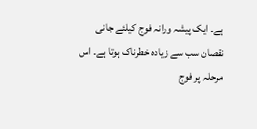ہے۔ ایک پیشہ ورانہ فوج کیلئے جانی نقصان سب سے زیادہ خطرناک ہوتا ہے۔ اس مرحلہ پر فوج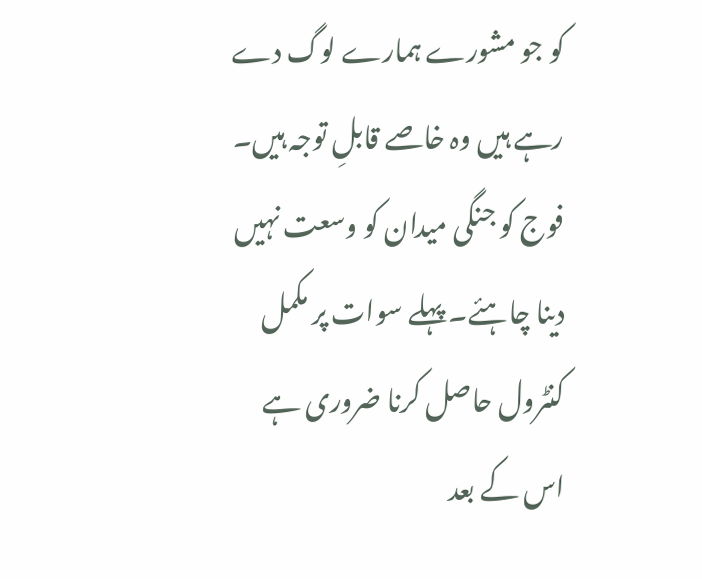کو جو مشورے ہمارے لوگ دے رہے ہیں وہ خاصے قابلِ توجہ ہیں۔ فوج کو جنگی میدان کو وسعت نہیں دینا چاہئے۔ پہلے سوات پر مکمل کنٹرول حاصل کرنا ضروری ہے اس کے بعد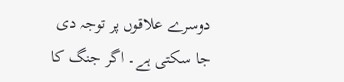دوسرے علاقوں پر توجہ دی جا سکتی ہے۔ اگر جنگ کا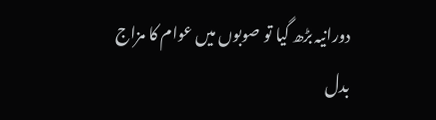دورانیہ بڑھ گیا تو صوبوں میں عوام کا مزاج بدل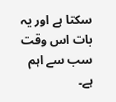سکتا ہے اور یہ بات اس وقت سب سے اہم ہے۔